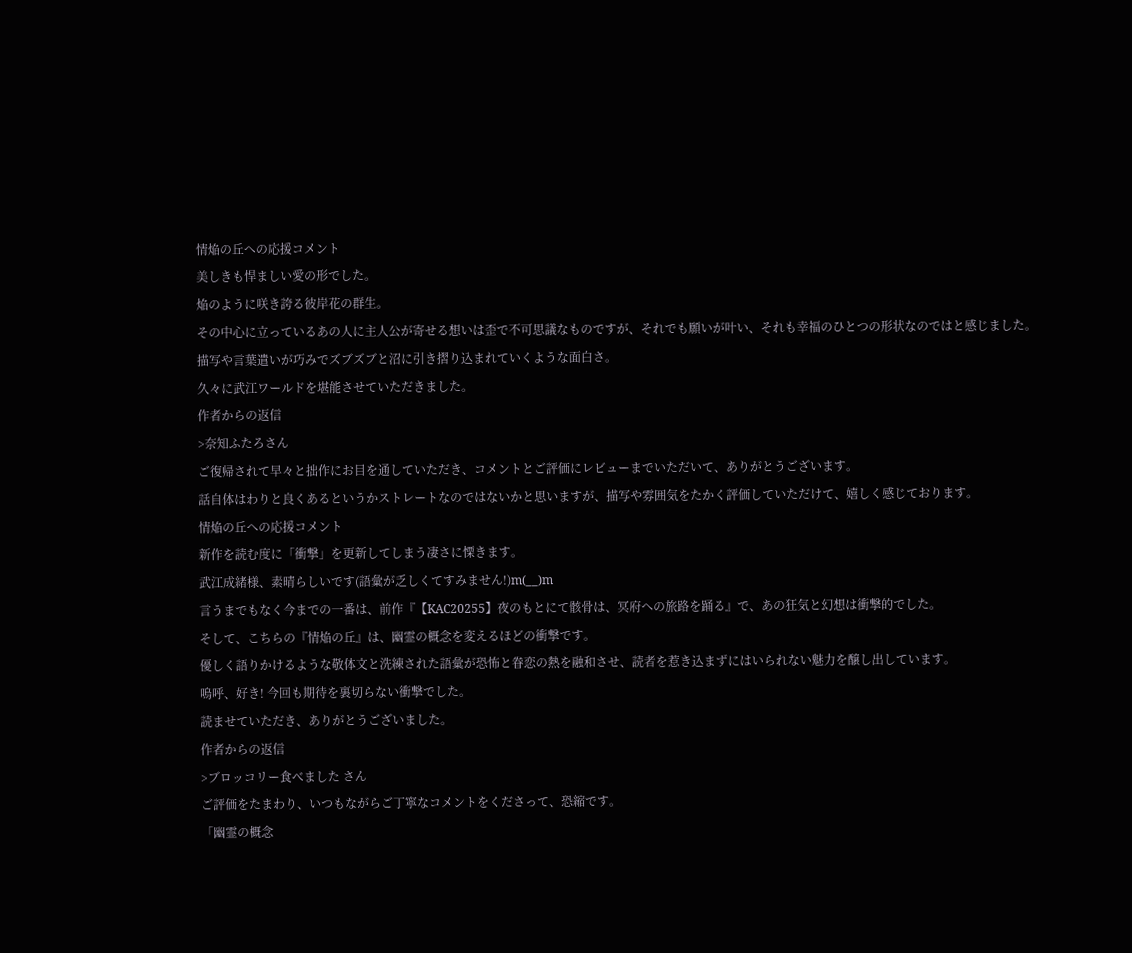情焔の丘への応援コメント
美しきも悍ましい愛の形でした。
焔のように咲き誇る彼岸花の群生。
その中心に立っているあの人に主人公が寄せる想いは歪で不可思議なものですが、それでも願いが叶い、それも幸福のひとつの形状なのではと感じました。
描写や言葉遣いが巧みでズブズブと沼に引き摺り込まれていくような面白さ。
久々に武江ワールドを堪能させていただきました。
作者からの返信
>奈知ふたろさん
ご復帰されて早々と拙作にお目を通していただき、コメントとご評価にレビューまでいただいて、ありがとうございます。
話自体はわりと良くあるというかストレートなのではないかと思いますが、描写や雰囲気をたかく評価していただけて、嬉しく感じております。
情焔の丘への応援コメント
新作を読む度に「衝撃」を更新してしまう凄さに慄きます。
武江成緒様、素晴らしいです(語彙が乏しくてすみません!)m(__)m
言うまでもなく今までの一番は、前作『【KAC20255】夜のもとにて骸骨は、冥府への旅路を踊る』で、あの狂気と幻想は衝撃的でした。
そして、こちらの『情焔の丘』は、幽霊の概念を変えるほどの衝撃です。
優しく語りかけるような敬体文と洗練された語彙が恐怖と眷恋の熱を融和させ、読者を惹き込まずにはいられない魅力を醸し出しています。
嗚呼、好き! 今回も期待を裏切らない衝撃でした。
読ませていただき、ありがとうございました。
作者からの返信
>ブロッコリー食べました さん
ご評価をたまわり、いつもながらご丁寧なコメントをくださって、恐縮です。
「幽霊の概念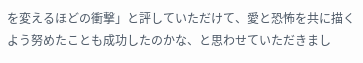を変えるほどの衝撃」と評していただけて、愛と恐怖を共に描くよう努めたことも成功したのかな、と思わせていただきまし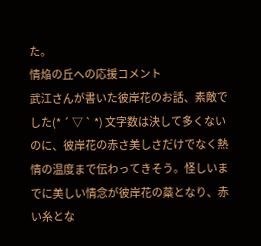た。
情焔の丘への応援コメント
武江さんが書いた彼岸花のお話、素敵でした(* ´ ▽ ` *) 文字数は決して多くないのに、彼岸花の赤さ美しさだけでなく熱情の温度まで伝わってきそう。怪しいまでに美しい情念が彼岸花の蘂となり、赤い糸とな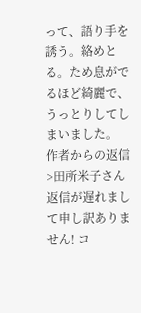って、語り手を誘う。絡めとる。ため息がでるほど綺麗で、うっとりしてしまいました。
作者からの返信
>田所米子さん
返信が遅れまして申し訳ありません! コ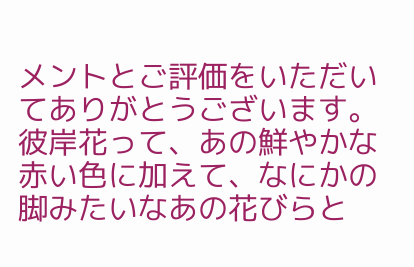メントとご評価をいただいてありがとうございます。
彼岸花って、あの鮮やかな赤い色に加えて、なにかの脚みたいなあの花びらと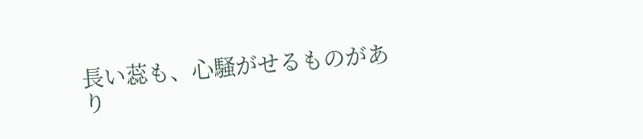長い蕊も、心騒がせるものがあり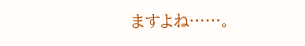ますよね……。